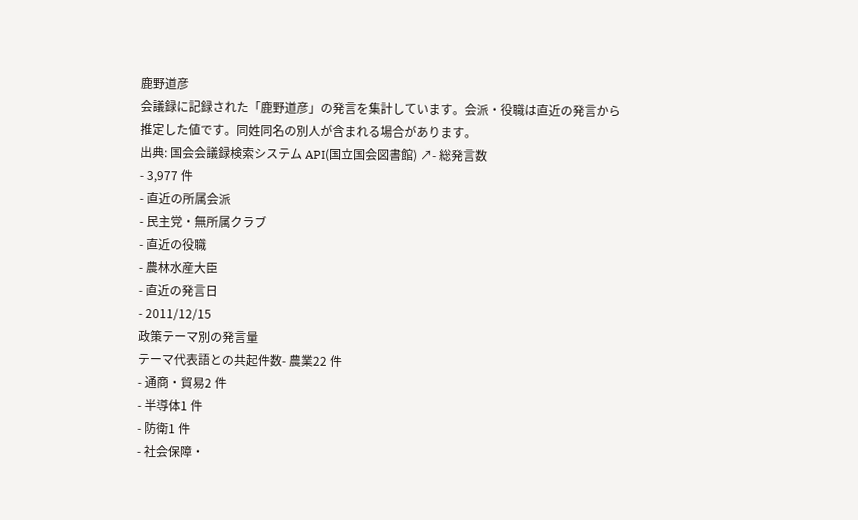鹿野道彦
会議録に記録された「鹿野道彦」の発言を集計しています。会派・役職は直近の発言から推定した値です。同姓同名の別人が含まれる場合があります。
出典: 国会会議録検索システム API(国立国会図書館) ↗- 総発言数
- 3,977 件
- 直近の所属会派
- 民主党・無所属クラブ
- 直近の役職
- 農林水産大臣
- 直近の発言日
- 2011/12/15
政策テーマ別の発言量
テーマ代表語との共起件数- 農業22 件
- 通商・貿易2 件
- 半導体1 件
- 防衛1 件
- 社会保障・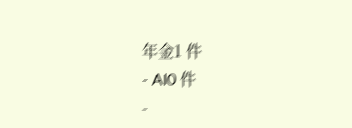年金1 件
- AI0 件
-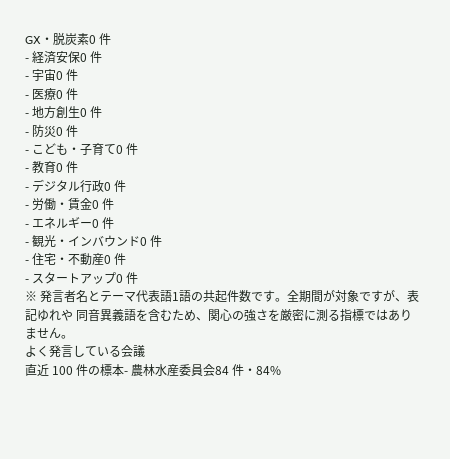GX・脱炭素0 件
- 経済安保0 件
- 宇宙0 件
- 医療0 件
- 地方創生0 件
- 防災0 件
- こども・子育て0 件
- 教育0 件
- デジタル行政0 件
- 労働・賃金0 件
- エネルギー0 件
- 観光・インバウンド0 件
- 住宅・不動産0 件
- スタートアップ0 件
※ 発言者名とテーマ代表語1語の共起件数です。全期間が対象ですが、表記ゆれや 同音異義語を含むため、関心の強さを厳密に測る指標ではありません。
よく発言している会議
直近 100 件の標本- 農林水産委員会84 件・84%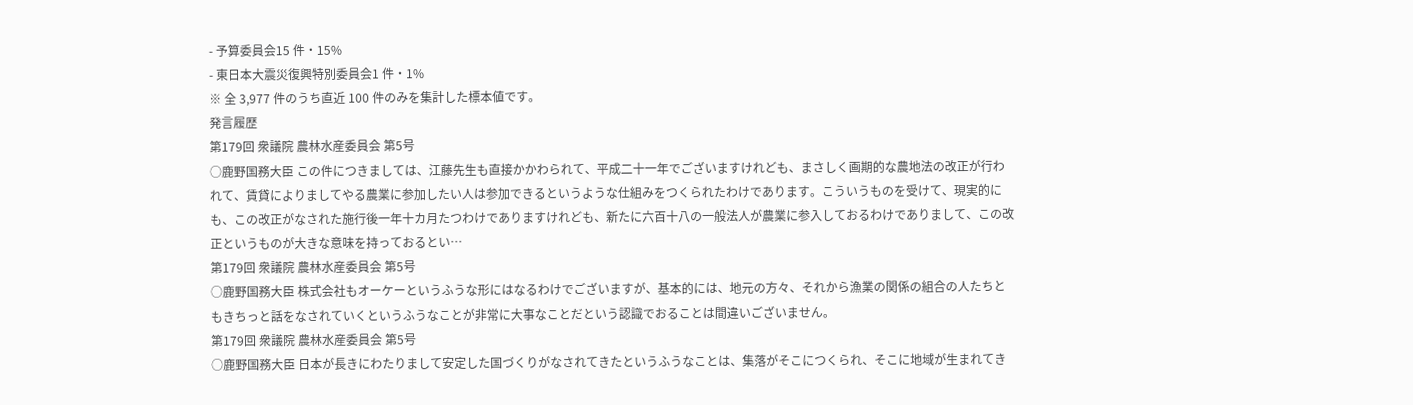- 予算委員会15 件・15%
- 東日本大震災復興特別委員会1 件・1%
※ 全 3,977 件のうち直近 100 件のみを集計した標本値です。
発言履歴
第179回 衆議院 農林水産委員会 第5号
○鹿野国務大臣 この件につきましては、江藤先生も直接かかわられて、平成二十一年でございますけれども、まさしく画期的な農地法の改正が行われて、賃貸によりましてやる農業に参加したい人は参加できるというような仕組みをつくられたわけであります。こういうものを受けて、現実的にも、この改正がなされた施行後一年十カ月たつわけでありますけれども、新たに六百十八の一般法人が農業に参入しておるわけでありまして、この改正というものが大きな意味を持っておるとい…
第179回 衆議院 農林水産委員会 第5号
○鹿野国務大臣 株式会社もオーケーというふうな形にはなるわけでございますが、基本的には、地元の方々、それから漁業の関係の組合の人たちともきちっと話をなされていくというふうなことが非常に大事なことだという認識でおることは間違いございません。
第179回 衆議院 農林水産委員会 第5号
○鹿野国務大臣 日本が長きにわたりまして安定した国づくりがなされてきたというふうなことは、集落がそこにつくられ、そこに地域が生まれてき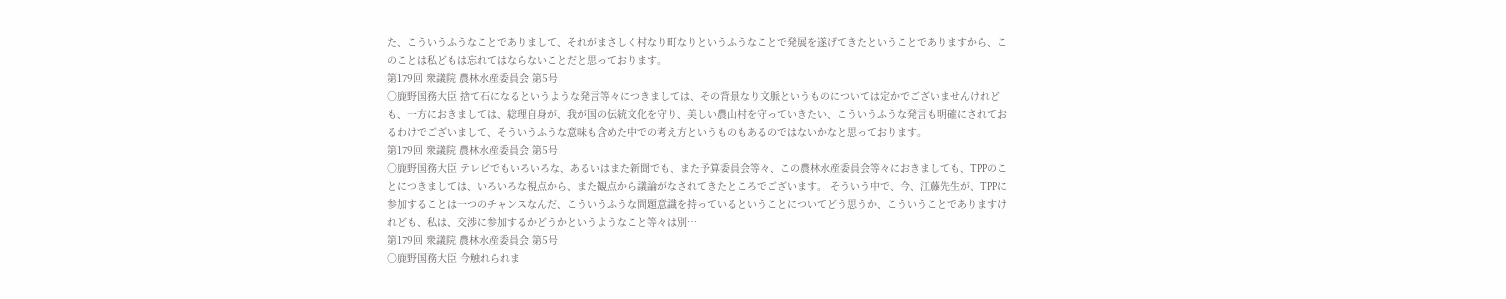た、こういうふうなことでありまして、それがまさしく村なり町なりというふうなことで発展を遂げてきたということでありますから、このことは私どもは忘れてはならないことだと思っております。
第179回 衆議院 農林水産委員会 第5号
○鹿野国務大臣 捨て石になるというような発言等々につきましては、その背景なり文脈というものについては定かでございませんけれども、一方におきましては、総理自身が、我が国の伝統文化を守り、美しい農山村を守っていきたい、こういうふうな発言も明確にされておるわけでございまして、そういうふうな意味も含めた中での考え方というものもあるのではないかなと思っております。
第179回 衆議院 農林水産委員会 第5号
○鹿野国務大臣 テレビでもいろいろな、あるいはまた新聞でも、また予算委員会等々、この農林水産委員会等々におきましても、TPPのことにつきましては、いろいろな視点から、また観点から議論がなされてきたところでございます。 そういう中で、今、江藤先生が、TPPに参加することは一つのチャンスなんだ、こういうふうな問題意識を持っているということについてどう思うか、こういうことでありますけれども、私は、交渉に参加するかどうかというようなこと等々は別…
第179回 衆議院 農林水産委員会 第5号
○鹿野国務大臣 今触れられま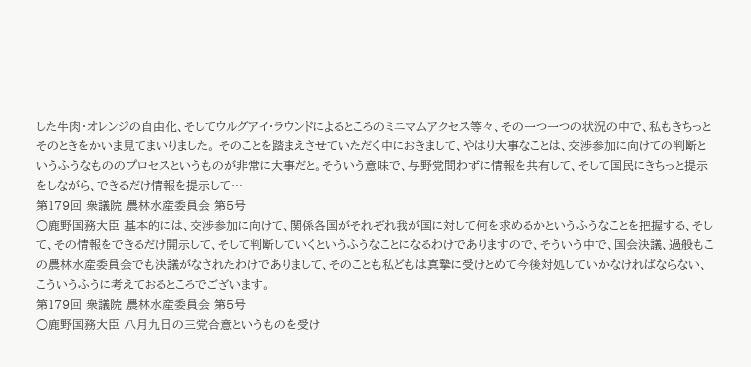した牛肉・オレンジの自由化、そしてウルグアイ・ラウンドによるところのミニマムアクセス等々、その一つ一つの状況の中で、私もきちっとそのときをかいま見てまいりました。 そのことを踏まえさせていただく中におきまして、やはり大事なことは、交渉参加に向けての判断というふうなもののプロセスというものが非常に大事だと。そういう意味で、与野党問わずに情報を共有して、そして国民にきちっと提示をしながら、できるだけ情報を提示して…
第179回 衆議院 農林水産委員会 第5号
○鹿野国務大臣 基本的には、交渉参加に向けて、関係各国がそれぞれ我が国に対して何を求めるかというふうなことを把握する、そして、その情報をできるだけ開示して、そして判断していくというふうなことになるわけでありますので、そういう中で、国会決議、過般もこの農林水産委員会でも決議がなされたわけでありまして、そのことも私どもは真摯に受けとめて今後対処していかなければならない、こういうふうに考えておるところでございます。
第179回 衆議院 農林水産委員会 第5号
○鹿野国務大臣 八月九日の三党合意というものを受け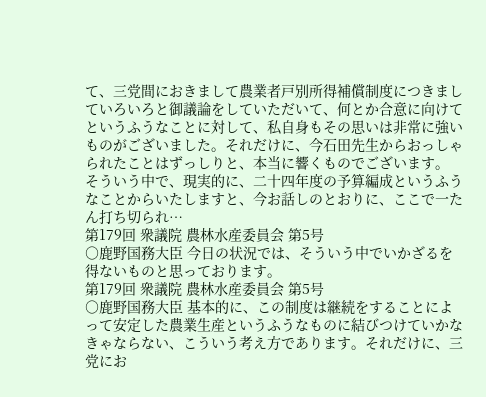て、三党間におきまして農業者戸別所得補償制度につきましていろいろと御議論をしていただいて、何とか合意に向けてというふうなことに対して、私自身もその思いは非常に強いものがございました。それだけに、今石田先生からおっしゃられたことはずっしりと、本当に響くものでございます。 そういう中で、現実的に、二十四年度の予算編成というふうなことからいたしますと、今お話しのとおりに、ここで一たん打ち切られ…
第179回 衆議院 農林水産委員会 第5号
○鹿野国務大臣 今日の状況では、そういう中でいかざるを得ないものと思っております。
第179回 衆議院 農林水産委員会 第5号
○鹿野国務大臣 基本的に、この制度は継続をすることによって安定した農業生産というふうなものに結びつけていかなきゃならない、こういう考え方であります。それだけに、三党にお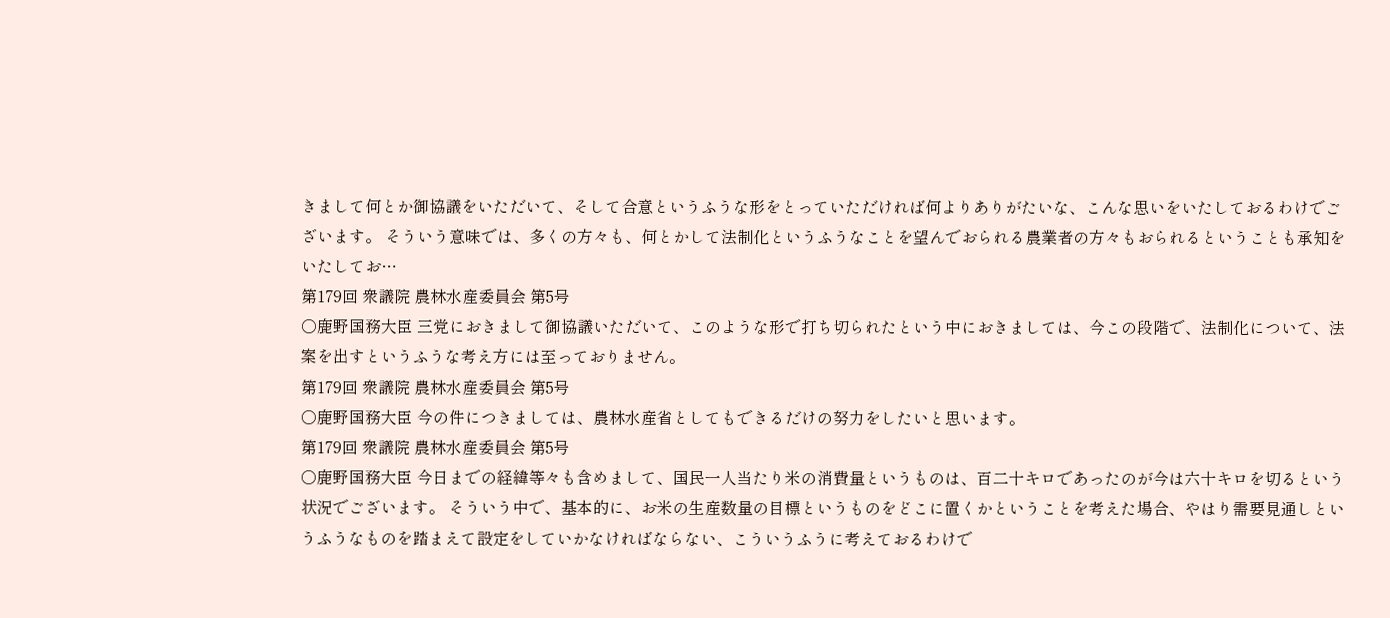きまして何とか御協議をいただいて、そして合意というふうな形をとっていただければ何よりありがたいな、こんな思いをいたしておるわけでございます。 そういう意味では、多くの方々も、何とかして法制化というふうなことを望んでおられる農業者の方々もおられるということも承知をいたしてお…
第179回 衆議院 農林水産委員会 第5号
○鹿野国務大臣 三党におきまして御協議いただいて、このような形で打ち切られたという中におきましては、今この段階で、法制化について、法案を出すというふうな考え方には至っておりません。
第179回 衆議院 農林水産委員会 第5号
○鹿野国務大臣 今の件につきましては、農林水産省としてもできるだけの努力をしたいと思います。
第179回 衆議院 農林水産委員会 第5号
○鹿野国務大臣 今日までの経緯等々も含めまして、国民一人当たり米の消費量というものは、百二十キロであったのが今は六十キロを切るという状況でございます。 そういう中で、基本的に、お米の生産数量の目標というものをどこに置くかということを考えた場合、やはり需要見通しというふうなものを踏まえて設定をしていかなければならない、こういうふうに考えておるわけで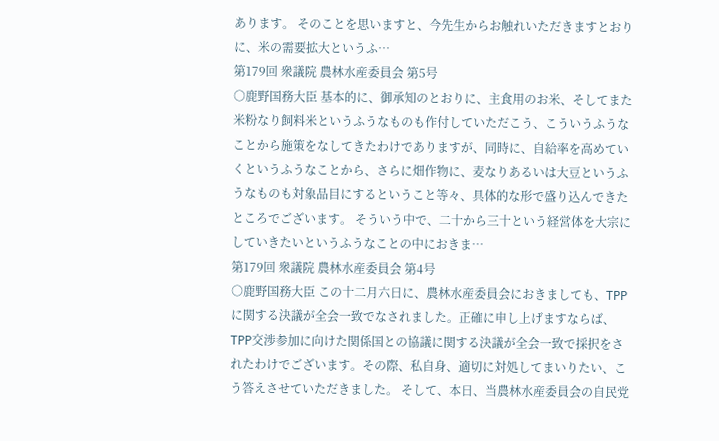あります。 そのことを思いますと、今先生からお触れいただきますとおりに、米の需要拡大というふ…
第179回 衆議院 農林水産委員会 第5号
○鹿野国務大臣 基本的に、御承知のとおりに、主食用のお米、そしてまた米粉なり飼料米というふうなものも作付していただこう、こういうふうなことから施策をなしてきたわけでありますが、同時に、自給率を高めていくというふうなことから、さらに畑作物に、麦なりあるいは大豆というふうなものも対象品目にするということ等々、具体的な形で盛り込んできたところでございます。 そういう中で、二十から三十という経営体を大宗にしていきたいというふうなことの中におきま…
第179回 衆議院 農林水産委員会 第4号
○鹿野国務大臣 この十二月六日に、農林水産委員会におきましても、TPPに関する決議が全会一致でなされました。正確に申し上げますならば、TPP交渉参加に向けた関係国との協議に関する決議が全会一致で採択をされたわけでございます。その際、私自身、適切に対処してまいりたい、こう答えさせていただきました。 そして、本日、当農林水産委員会の自民党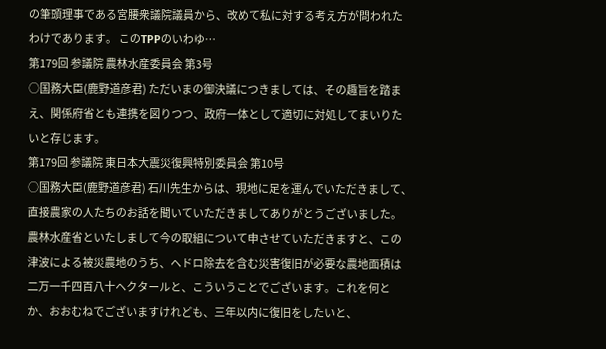の筆頭理事である宮腰衆議院議員から、改めて私に対する考え方が問われたわけであります。 このTPPのいわゆ…
第179回 参議院 農林水産委員会 第3号
○国務大臣(鹿野道彦君) ただいまの御決議につきましては、その趣旨を踏まえ、関係府省とも連携を図りつつ、政府一体として適切に対処してまいりたいと存じます。
第179回 参議院 東日本大震災復興特別委員会 第10号
○国務大臣(鹿野道彦君) 石川先生からは、現地に足を運んでいただきまして、直接農家の人たちのお話を聞いていただきましてありがとうございました。 農林水産省といたしまして今の取組について申させていただきますと、この津波による被災農地のうち、ヘドロ除去を含む災害復旧が必要な農地面積は二万一千四百八十ヘクタールと、こういうことでございます。これを何とか、おおむねでございますけれども、三年以内に復旧をしたいと、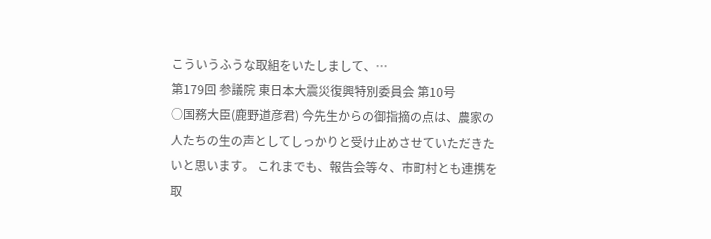こういうふうな取組をいたしまして、…
第179回 参議院 東日本大震災復興特別委員会 第10号
○国務大臣(鹿野道彦君) 今先生からの御指摘の点は、農家の人たちの生の声としてしっかりと受け止めさせていただきたいと思います。 これまでも、報告会等々、市町村とも連携を取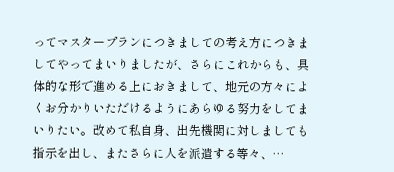ってマスタープランにつきましての考え方につきましてやってまいりましたが、さらにこれからも、具体的な形で進める上におきまして、地元の方々によくお分かりいただけるようにあらゆる努力をしてまいりたい。改めて私自身、出先機関に対しましても指示を出し、またさらに人を派遣する等々、…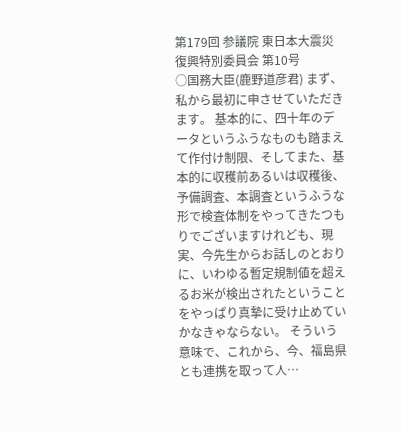第179回 参議院 東日本大震災復興特別委員会 第10号
○国務大臣(鹿野道彦君) まず、私から最初に申させていただきます。 基本的に、四十年のデータというふうなものも踏まえて作付け制限、そしてまた、基本的に収穫前あるいは収穫後、予備調査、本調査というふうな形で検査体制をやってきたつもりでございますけれども、現実、今先生からお話しのとおりに、いわゆる暫定規制値を超えるお米が検出されたということをやっぱり真摯に受け止めていかなきゃならない。 そういう意味で、これから、今、福島県とも連携を取って人…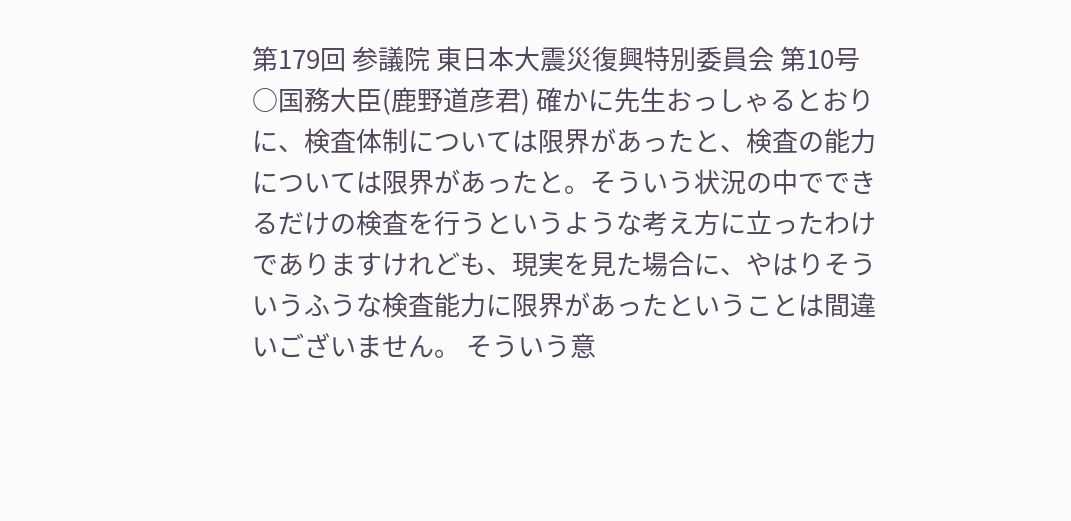第179回 参議院 東日本大震災復興特別委員会 第10号
○国務大臣(鹿野道彦君) 確かに先生おっしゃるとおりに、検査体制については限界があったと、検査の能力については限界があったと。そういう状況の中でできるだけの検査を行うというような考え方に立ったわけでありますけれども、現実を見た場合に、やはりそういうふうな検査能力に限界があったということは間違いございません。 そういう意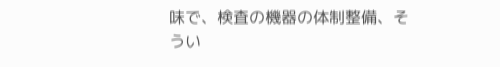味で、検査の機器の体制整備、そうい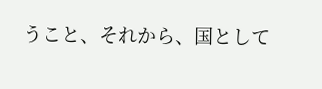うこと、それから、国として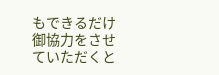もできるだけ御協力をさせていただくと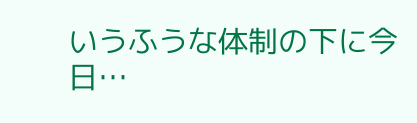いうふうな体制の下に今日…